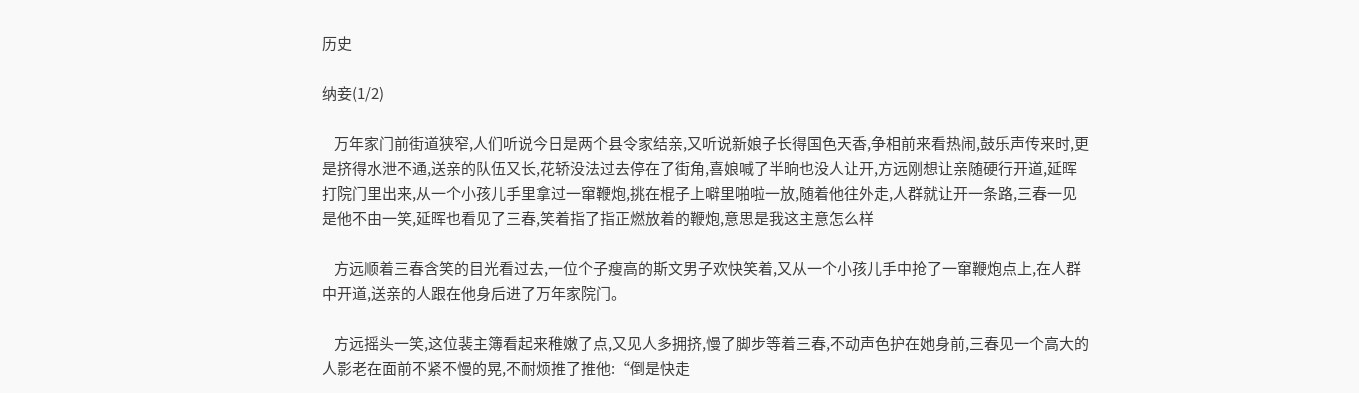历史

纳妾(1/2)

    万年家门前街道狭窄,人们听说今日是两个县令家结亲,又听说新娘子长得国色天香,争相前来看热闹,鼓乐声传来时,更是挤得水泄不通,送亲的队伍又长,花轿没法过去停在了街角,喜娘喊了半晌也没人让开,方远刚想让亲随硬行开道,延晖打院门里出来,从一个小孩儿手里拿过一窜鞭炮,挑在棍子上噼里啪啦一放,随着他往外走,人群就让开一条路,三春一见是他不由一笑,延晖也看见了三春,笑着指了指正燃放着的鞭炮,意思是我这主意怎么样

    方远顺着三春含笑的目光看过去,一位个子瘦高的斯文男子欢快笑着,又从一个小孩儿手中抢了一窜鞭炮点上,在人群中开道,送亲的人跟在他身后进了万年家院门。

    方远摇头一笑,这位裴主簿看起来稚嫩了点,又见人多拥挤,慢了脚步等着三春,不动声色护在她身前,三春见一个高大的人影老在面前不紧不慢的晃,不耐烦推了推他:“倒是快走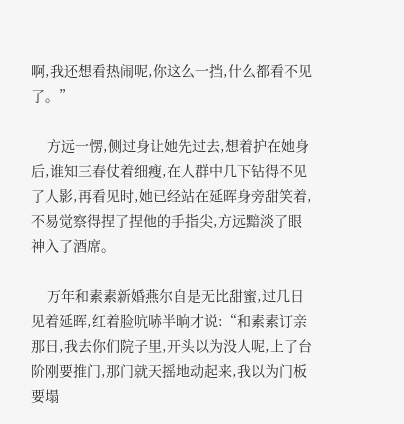啊,我还想看热闹呢,你这么一挡,什么都看不见了。”

    方远一愣,侧过身让她先过去,想着护在她身后,谁知三春仗着细瘦,在人群中几下钻得不见了人影,再看见时,她已经站在延晖身旁甜笑着,不易觉察得捏了捏他的手指尖,方远黯淡了眼神入了酒席。

    万年和素素新婚燕尔自是无比甜蜜,过几日见着延晖,红着脸吭哧半晌才说:“和素素订亲那日,我去你们院子里,开头以为没人呢,上了台阶刚要推门,那门就天摇地动起来,我以为门板要塌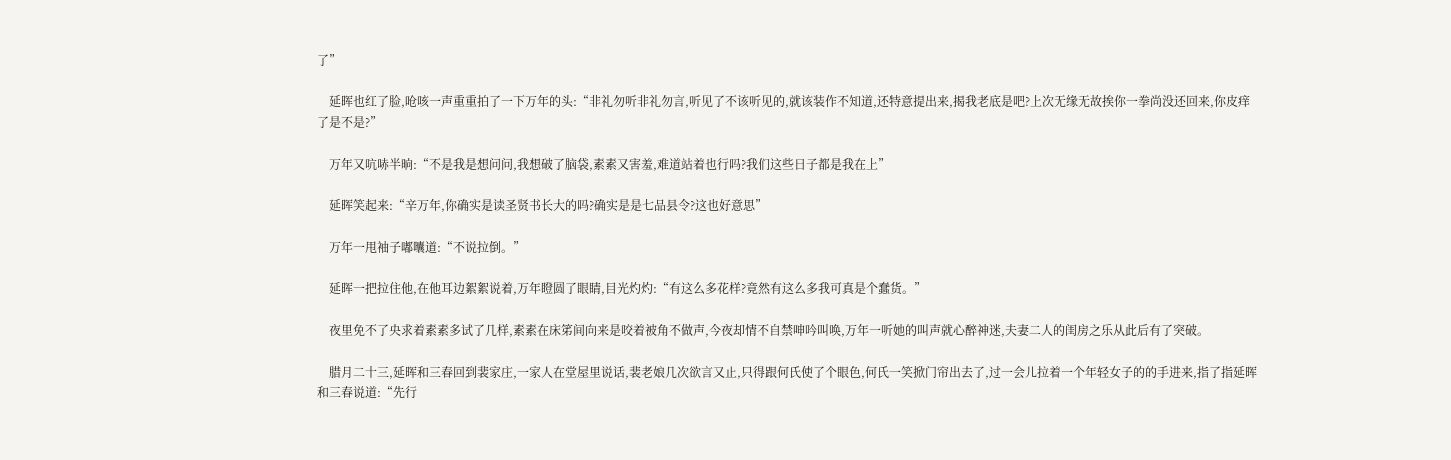了”

    延晖也红了脸,呛咳一声重重拍了一下万年的头:“非礼勿听非礼勿言,听见了不该听见的,就该装作不知道,还特意提出来,揭我老底是吧?上次无缘无故挨你一拳尚没还回来,你皮痒了是不是?”

    万年又吭哧半晌:“不是我是想问问,我想破了脑袋,素素又害羞,难道站着也行吗?我们这些日子都是我在上”

    延晖笑起来:“辛万年,你确实是读圣贤书长大的吗?确实是是七品县令?这也好意思”

    万年一甩袖子嘟囔道:“不说拉倒。”

    延晖一把拉住他,在他耳边絮絮说着,万年瞪圆了眼睛,目光灼灼:“有这么多花样?竟然有这么多我可真是个蠢货。”

    夜里免不了央求着素素多试了几样,素素在床笫间向来是咬着被角不做声,今夜却情不自禁呻吟叫唤,万年一听她的叫声就心醉神迷,夫妻二人的闺房之乐从此后有了突破。

    腊月二十三,延晖和三春回到裴家庄,一家人在堂屋里说话,裴老娘几次欲言又止,只得跟何氏使了个眼色,何氏一笑掀门帘出去了,过一会儿拉着一个年轻女子的的手进来,指了指延晖和三春说道:“先行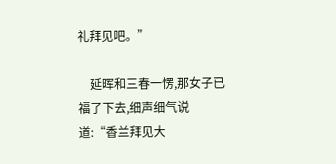礼拜见吧。”

    延晖和三春一愣,那女子已福了下去,细声细气说道:“香兰拜见大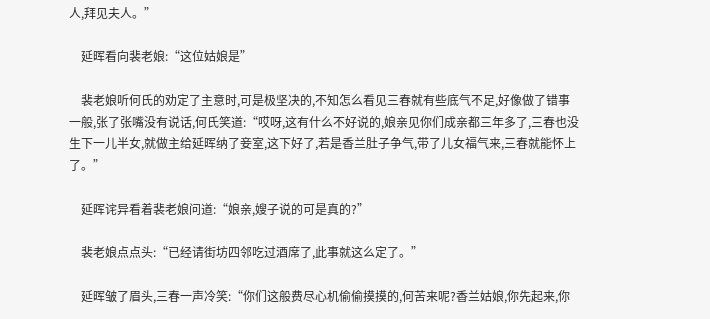人,拜见夫人。”

    延晖看向裴老娘:“这位姑娘是”

    裴老娘听何氏的劝定了主意时,可是极坚决的,不知怎么看见三春就有些底气不足,好像做了错事一般,张了张嘴没有说话,何氏笑道:“哎呀,这有什么不好说的,娘亲见你们成亲都三年多了,三春也没生下一儿半女,就做主给延晖纳了妾室,这下好了,若是香兰肚子争气,带了儿女福气来,三春就能怀上了。”

    延晖诧异看着裴老娘问道:“娘亲,嫂子说的可是真的?”

    裴老娘点点头:“已经请街坊四邻吃过酒席了,此事就这么定了。”

    延晖皱了眉头,三春一声冷笑:“你们这般费尽心机偷偷摸摸的,何苦来呢?香兰姑娘,你先起来,你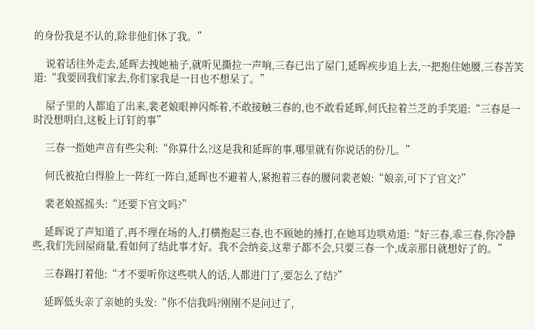的身份我是不认的,除非他们休了我。”

    说着话往外走去,延晖去拽她袖子,就听见撕拉一声响,三春已出了屋门,延晖疾步追上去,一把抱住她腰,三春苦笑道:“我要回我们家去,你们家我是一日也不想呆了。”

    屋子里的人都追了出来,裴老娘眼神闪烁着,不敢接触三春的,也不敢看延晖,何氏拉着兰芝的手笑道:“三春是一时没想明白,这板上订钉的事”

    三春一指她声音有些尖利:“你算什么?这是我和延晖的事,哪里就有你说话的份儿。”

    何氏被抢白得脸上一阵红一阵白,延晖也不避着人,紧抱着三春的腰问裴老娘:“娘亲,可下了官文?”

    裴老娘摇摇头:“还要下官文吗?”

    延晖说了声知道了,再不理在场的人,打横抱起三春,也不顾她的捶打,在她耳边哄劝道:“好三春,乖三春,你冷静些,我们先回屋商量,看如何了结此事才好。我不会纳妾,这辈子都不会,只要三春一个,成亲那日就想好了的。”

    三春踢打着他:“才不要听你这些哄人的话,人都进门了,要怎么了结?”

    延晖低头亲了亲她的头发:“你不信我吗?刚刚不是问过了,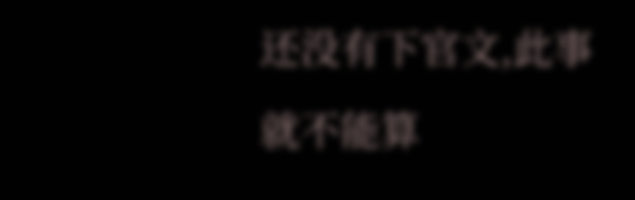还没有下官文,此事就不能算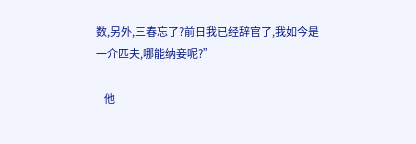数,另外,三春忘了?前日我已经辞官了,我如今是一介匹夫,哪能纳妾呢?”

    他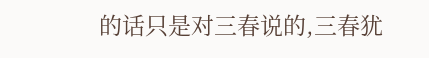的话只是对三春说的,三春犹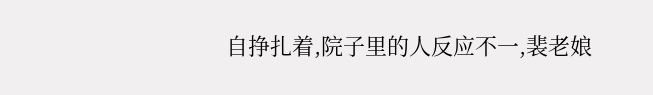自挣扎着,院子里的人反应不一,裴老娘